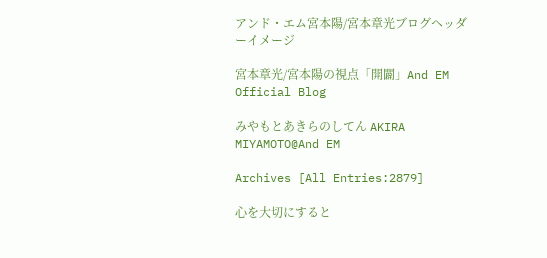アンド・エム宮本陽/宮本章光ブログヘッダーイメージ

宮本章光/宮本陽の視点「開闢」And EM Official Blog

みやもとあきらのしてん AKIRA MIYAMOTO@And EM

Archives [All Entries:2879]

心を大切にすると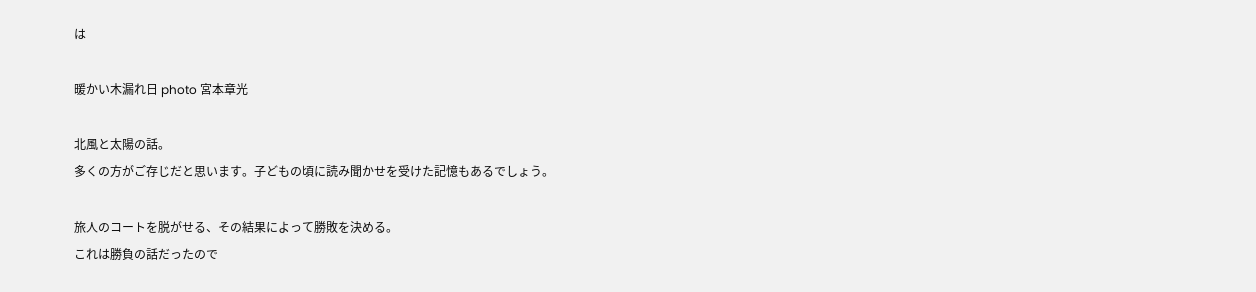は

暖かい木漏れ日 photo 宮本章光

北風と太陽の話。
多くの方がご存じだと思います。子どもの頃に読み聞かせを受けた記憶もあるでしょう。

旅人のコートを脱がせる、その結果によって勝敗を決める。
これは勝負の話だったので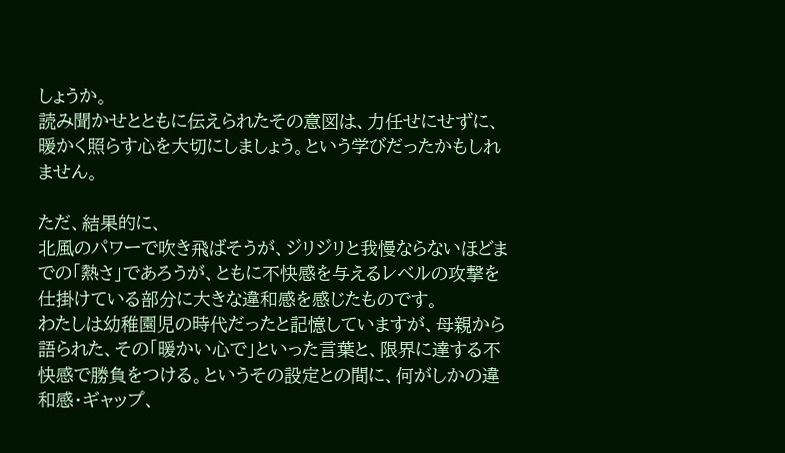しょうか。
読み聞かせとともに伝えられたその意図は、力任せにせずに、暖かく照らす心を大切にしましょう。という学びだったかもしれません。

ただ、結果的に、
北風のパワーで吹き飛ばそうが、ジリジリと我慢ならないほどまでの「熱さ」であろうが、ともに不快感を与えるレベルの攻撃を仕掛けている部分に大きな違和感を感じたものです。
わたしは幼稚園児の時代だったと記憶していますが、母親から語られた、その「暖かい心で」といった言葉と、限界に達する不快感で勝負をつける。というその設定との間に、何がしかの違和感・ギャップ、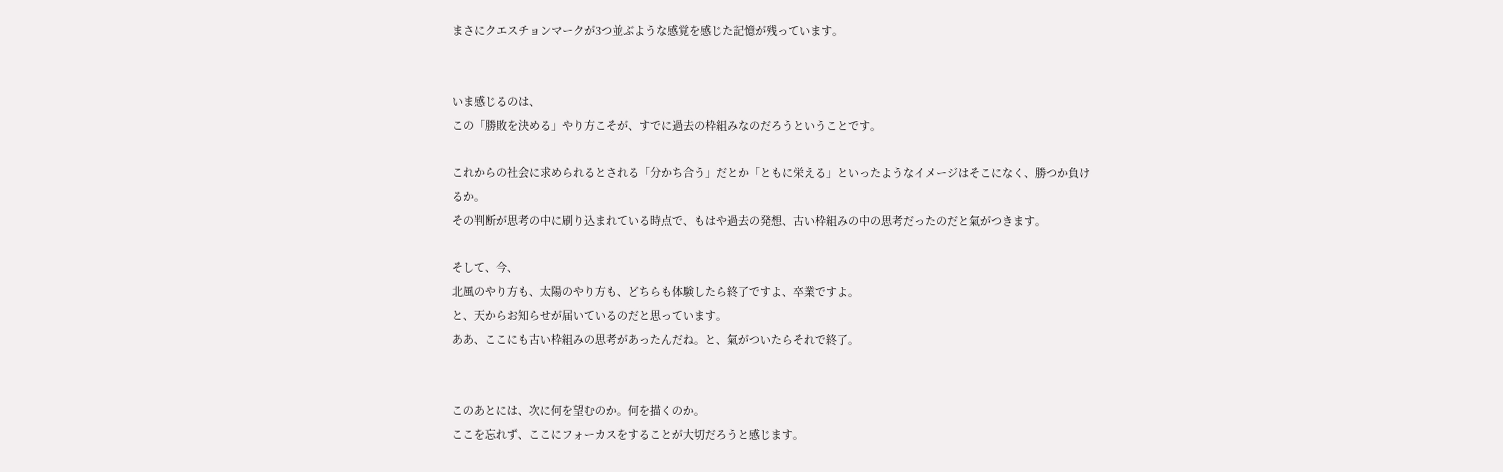まさにクエスチョンマークが3つ並ぶような感覚を感じた記憶が残っています。


いま感じるのは、
この「勝敗を決める」やり方こそが、すでに過去の枠組みなのだろうということです。

これからの社会に求められるとされる「分かち合う」だとか「ともに栄える」といったようなイメージはそこになく、勝つか負けるか。
その判断が思考の中に刷り込まれている時点で、もはや過去の発想、古い枠組みの中の思考だったのだと氣がつきます。

そして、今、
北風のやり方も、太陽のやり方も、どちらも体験したら終了ですよ、卒業ですよ。
と、天からお知らせが届いているのだと思っています。
ああ、ここにも古い枠組みの思考があったんだね。と、氣がついたらそれで終了。


このあとには、次に何を望むのか。何を描くのか。
ここを忘れず、ここにフォーカスをすることが大切だろうと感じます。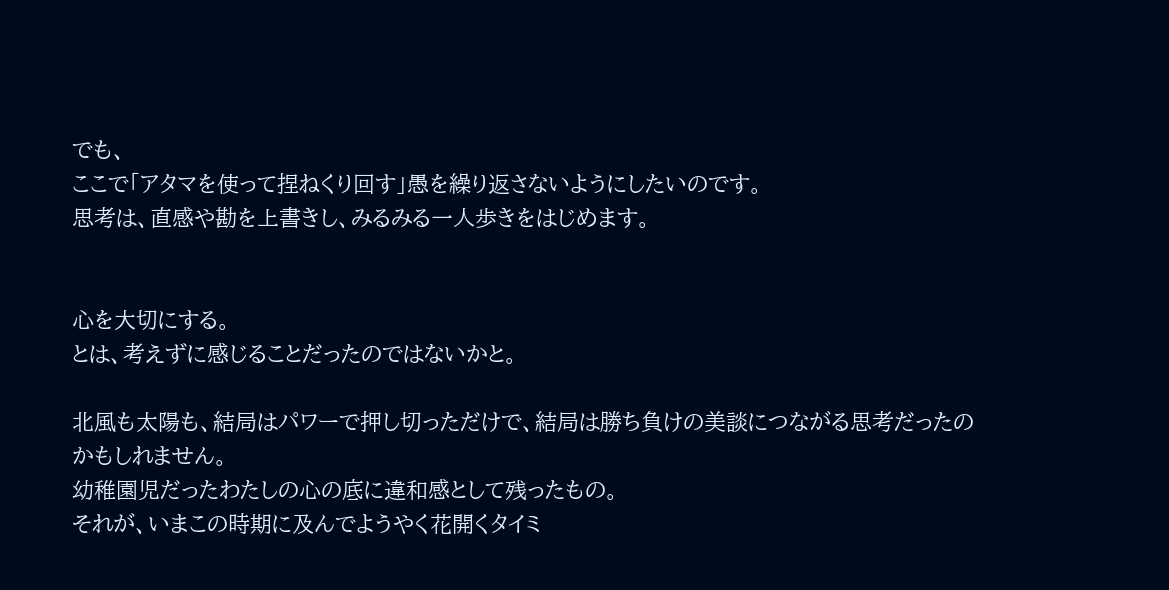でも、
ここで「アタマを使って捏ねくり回す」愚を繰り返さないようにしたいのです。
思考は、直感や勘を上書きし、みるみる一人歩きをはじめます。


心を大切にする。
とは、考えずに感じることだったのではないかと。

北風も太陽も、結局はパワーで押し切っただけで、結局は勝ち負けの美談につながる思考だったのかもしれません。
幼稚園児だったわたしの心の底に違和感として残ったもの。
それが、いまこの時期に及んでようやく花開くタイミ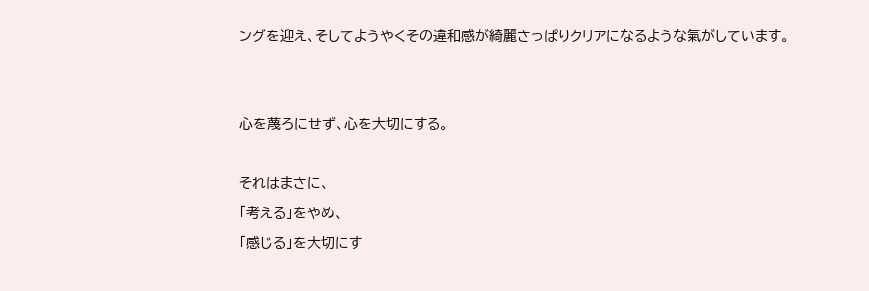ングを迎え、そしてようやくその違和感が綺麗さっぱりクリアになるような氣がしています。


心を蔑ろにせず、心を大切にする。

それはまさに、
「考える」をやめ、
「感じる」を大切にす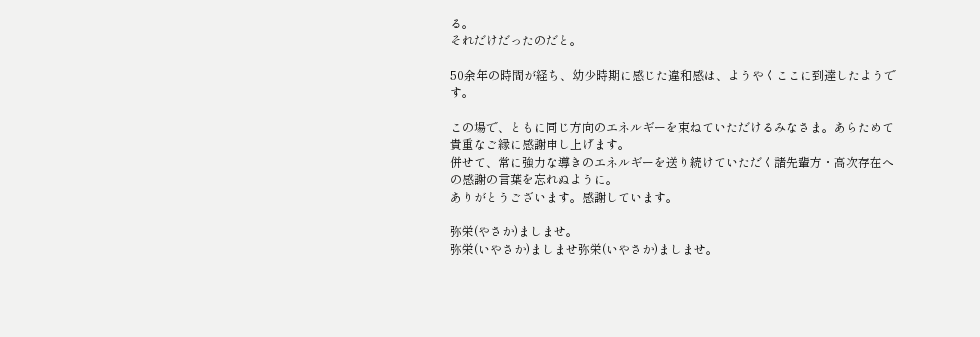る。
それだけだったのだと。

50余年の時間が経ち、幼少時期に感じた違和感は、ようやくここに到達したようです。

この場で、ともに同じ方向のエネルギーを束ねていただけるみなさま。あらためて貴重なご縁に感謝申し上げます。
併せて、常に強力な導きのエネルギーを送り続けていただく諸先輩方・高次存在への感謝の言葉を忘れぬように。
ありがとうございます。感謝しています。

弥栄(やさか)ましませ。
弥栄(いやさか)ましませ弥栄(いやさか)ましませ。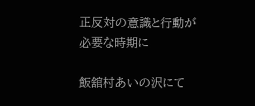正反対の意識と行動が必要な時期に

飯舘村あいの沢にて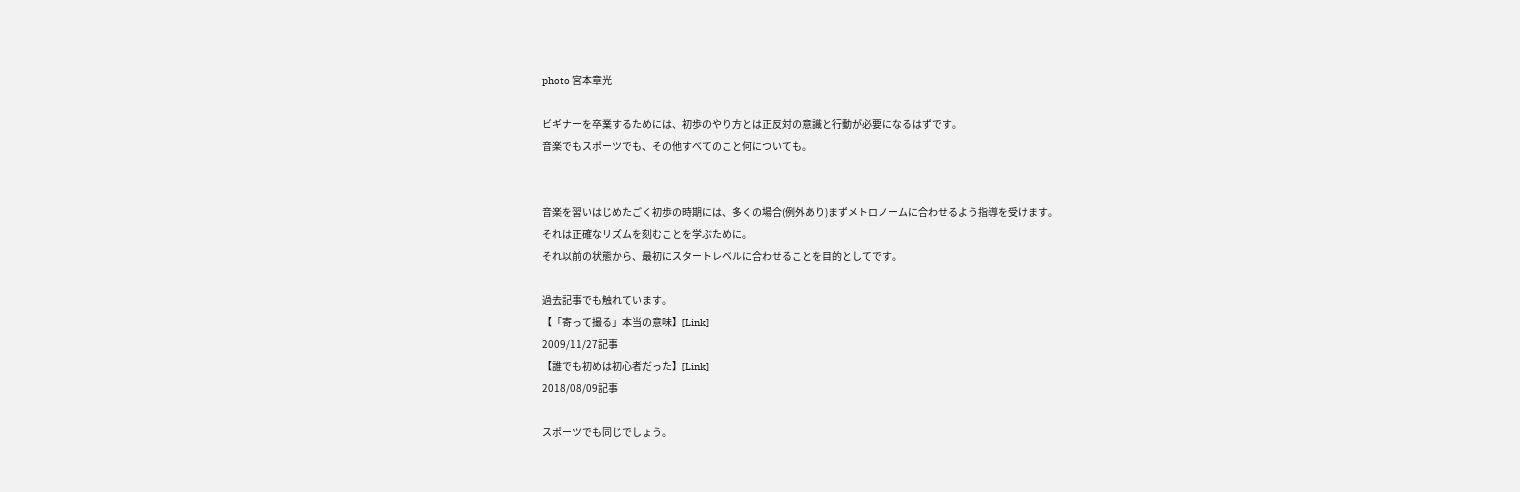photo 宮本章光

ビギナーを卒業するためには、初歩のやり方とは正反対の意識と行動が必要になるはずです。
音楽でもスポーツでも、その他すべてのこと何についても。


音楽を習いはじめたごく初歩の時期には、多くの場合(例外あり)まずメトロノームに合わせるよう指導を受けます。
それは正確なリズムを刻むことを学ぶために。
それ以前の状態から、最初にスタートレベルに合わせることを目的としてです。

過去記事でも触れています。
【「寄って撮る」本当の意味】[Link]
2009/11/27記事
【誰でも初めは初心者だった】[Link]
2018/08/09記事

スポーツでも同じでしょう。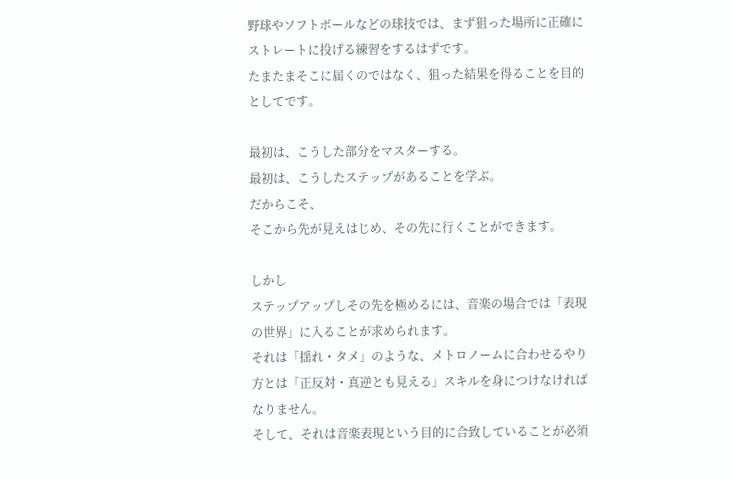野球やソフトボールなどの球技では、まず狙った場所に正確にストレートに投げる練習をするはずです。
たまたまそこに届くのではなく、狙った結果を得ることを目的としてです。

最初は、こうした部分をマスターする。
最初は、こうしたステップがあることを学ぶ。
だからこそ、
そこから先が見えはじめ、その先に行くことができます。

しかし
ステップアップしその先を極めるには、音楽の場合では「表現の世界」に入ることが求められます。
それは「揺れ・タメ」のような、メトロノームに合わせるやり方とは「正反対・真逆とも見える」スキルを身につけなければなりません。
そして、それは音楽表現という目的に合致していることが必須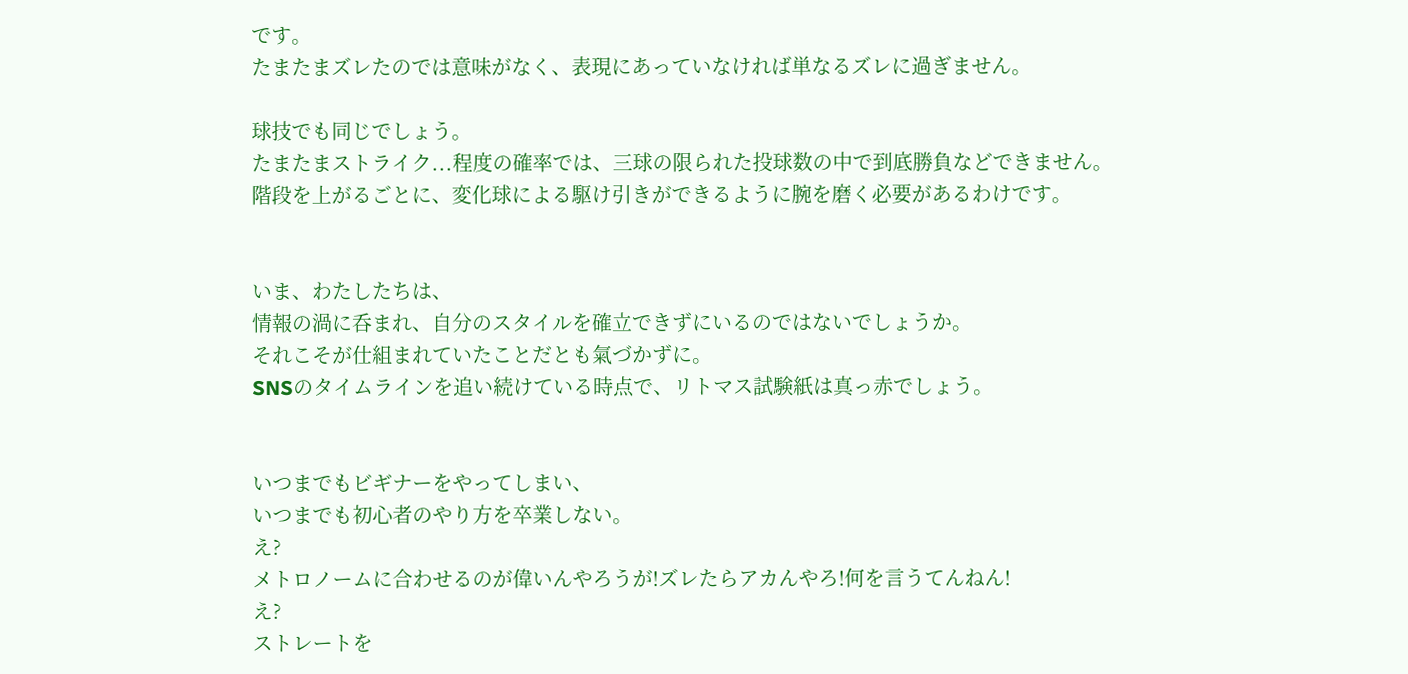です。
たまたまズレたのでは意味がなく、表現にあっていなければ単なるズレに過ぎません。

球技でも同じでしょう。
たまたまストライク...程度の確率では、三球の限られた投球数の中で到底勝負などできません。
階段を上がるごとに、変化球による駆け引きができるように腕を磨く必要があるわけです。


いま、わたしたちは、
情報の渦に呑まれ、自分のスタイルを確立できずにいるのではないでしょうか。
それこそが仕組まれていたことだとも氣づかずに。
SNSのタイムラインを追い続けている時点で、リトマス試験紙は真っ赤でしょう。


いつまでもビギナーをやってしまい、
いつまでも初心者のやり方を卒業しない。
え?
メトロノームに合わせるのが偉いんやろうが!ズレたらアカんやろ!何を言うてんねん!
え?
ストレートを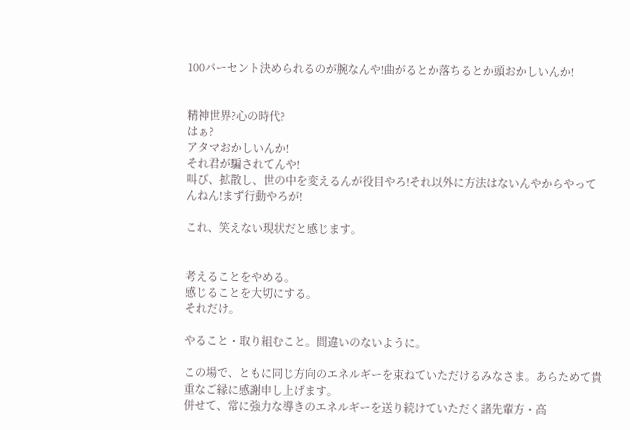100パーセント決められるのが腕なんや!曲がるとか落ちるとか頭おかしいんか!


精神世界?心の時代?
はぁ?
アタマおかしいんか!
それ君が騙されてんや!
叫び、拡散し、世の中を変えるんが役目やろ!それ以外に方法はないんやからやってんねん!まず行動やろが!

これ、笑えない現状だと感じます。


考えることをやめる。
感じることを大切にする。
それだけ。

やること・取り組むこと。間違いのないように。

この場で、ともに同じ方向のエネルギーを束ねていただけるみなさま。あらためて貴重なご縁に感謝申し上げます。
併せて、常に強力な導きのエネルギーを送り続けていただく諸先輩方・高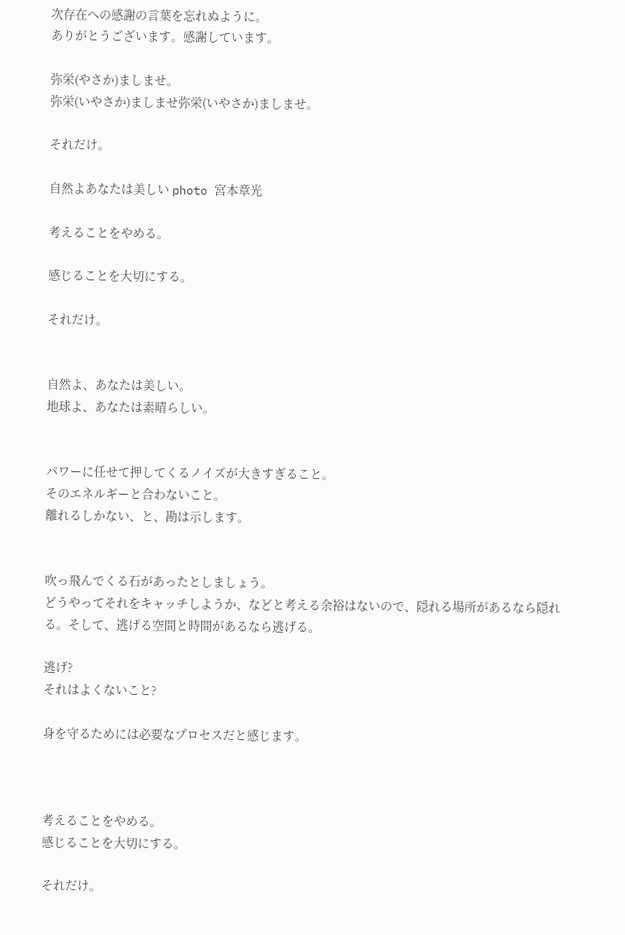次存在への感謝の言葉を忘れぬように。
ありがとうございます。感謝しています。

弥栄(やさか)ましませ。
弥栄(いやさか)ましませ弥栄(いやさか)ましませ。

それだけ。

自然よあなたは美しい photo 宮本章光

考えることをやめる。

感じることを大切にする。

それだけ。


自然よ、あなたは美しい。
地球よ、あなたは素晴らしい。


パワーに任せて押してくるノイズが大きすぎること。
そのエネルギーと合わないこと。
離れるしかない、と、勘は示します。


吹っ飛んでくる石があったとしましょう。
どうやってそれをキャッチしようか、などと考える余裕はないので、隠れる場所があるなら隠れる。そして、逃げる空間と時間があるなら逃げる。

逃げ?
それはよくないこと?

身を守るためには必要なプロセスだと感じます。



考えることをやめる。
感じることを大切にする。

それだけ。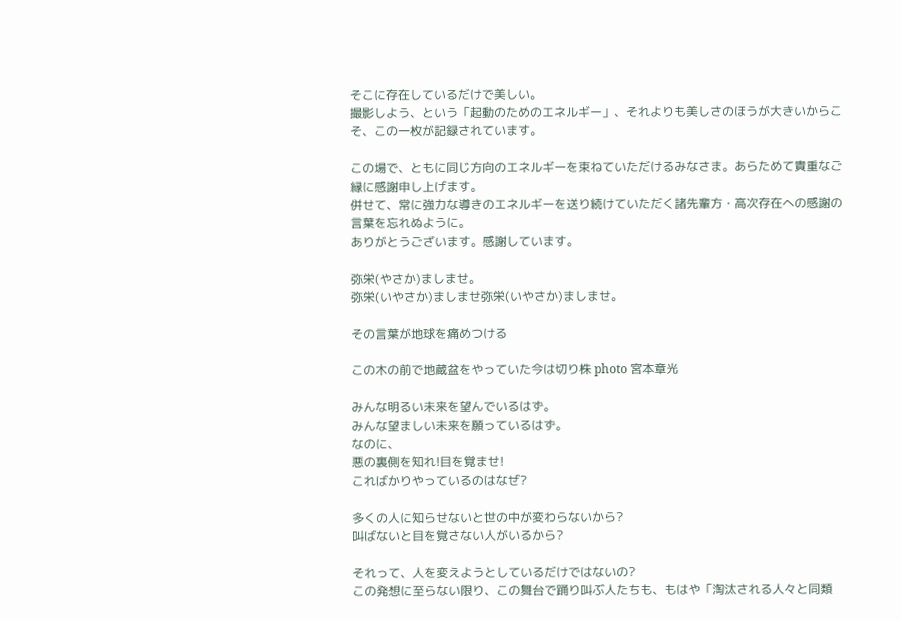そこに存在しているだけで美しい。
撮影しよう、という「起動のためのエネルギー」、それよりも美しさのほうが大きいからこそ、この一枚が記録されています。

この場で、ともに同じ方向のエネルギーを束ねていただけるみなさま。あらためて貴重なご縁に感謝申し上げます。
併せて、常に強力な導きのエネルギーを送り続けていただく諸先輩方・高次存在への感謝の言葉を忘れぬように。
ありがとうございます。感謝しています。

弥栄(やさか)ましませ。
弥栄(いやさか)ましませ弥栄(いやさか)ましませ。

その言葉が地球を痛めつける

この木の前で地蔵盆をやっていた今は切り株 photo 宮本章光

みんな明るい未来を望んでいるはず。
みんな望ましい未来を願っているはず。
なのに、
悪の裏側を知れ!目を覚ませ!
こればかりやっているのはなぜ?

多くの人に知らせないと世の中が変わらないから?
叫ばないと目を覚さない人がいるから?

それって、人を変えようとしているだけではないの?
この発想に至らない限り、この舞台で踊り叫ぶ人たちも、もはや「淘汰される人々と同類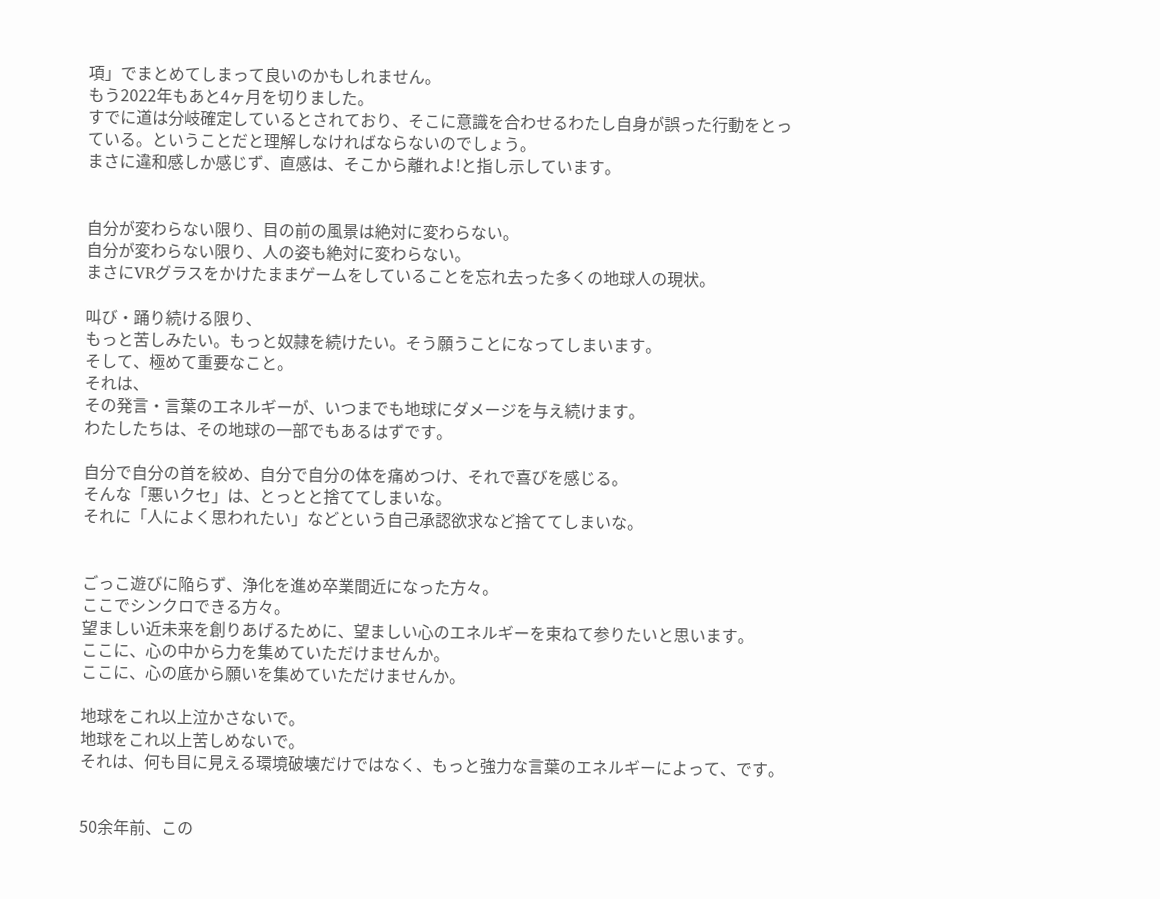項」でまとめてしまって良いのかもしれません。
もう2022年もあと4ヶ月を切りました。
すでに道は分岐確定しているとされており、そこに意識を合わせるわたし自身が誤った行動をとっている。ということだと理解しなければならないのでしょう。
まさに違和感しか感じず、直感は、そこから離れよ!と指し示しています。


自分が変わらない限り、目の前の風景は絶対に変わらない。
自分が変わらない限り、人の姿も絶対に変わらない。
まさにVRグラスをかけたままゲームをしていることを忘れ去った多くの地球人の現状。

叫び・踊り続ける限り、
もっと苦しみたい。もっと奴隷を続けたい。そう願うことになってしまいます。
そして、極めて重要なこと。
それは、
その発言・言葉のエネルギーが、いつまでも地球にダメージを与え続けます。
わたしたちは、その地球の一部でもあるはずです。

自分で自分の首を絞め、自分で自分の体を痛めつけ、それで喜びを感じる。
そんな「悪いクセ」は、とっとと捨ててしまいな。
それに「人によく思われたい」などという自己承認欲求など捨ててしまいな。


ごっこ遊びに陥らず、浄化を進め卒業間近になった方々。
ここでシンクロできる方々。
望ましい近未来を創りあげるために、望ましい心のエネルギーを束ねて参りたいと思います。
ここに、心の中から力を集めていただけませんか。
ここに、心の底から願いを集めていただけませんか。

地球をこれ以上泣かさないで。
地球をこれ以上苦しめないで。
それは、何も目に見える環境破壊だけではなく、もっと強力な言葉のエネルギーによって、です。


50余年前、この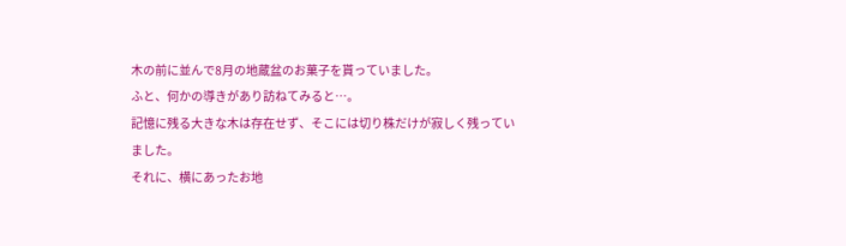木の前に並んで8月の地蔵盆のお菓子を貰っていました。
ふと、何かの導きがあり訪ねてみると…。
記憶に残る大きな木は存在せず、そこには切り株だけが寂しく残っていました。
それに、横にあったお地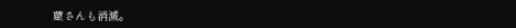蔵さんも消滅。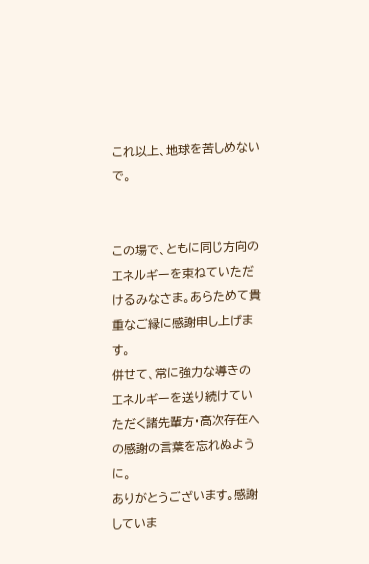これ以上、地球を苦しめないで。


この場で、ともに同じ方向のエネルギーを束ねていただけるみなさま。あらためて貴重なご縁に感謝申し上げます。
併せて、常に強力な導きのエネルギーを送り続けていただく諸先輩方・高次存在への感謝の言葉を忘れぬように。
ありがとうございます。感謝していま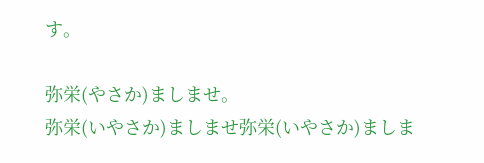す。

弥栄(やさか)ましませ。
弥栄(いやさか)ましませ弥栄(いやさか)ましま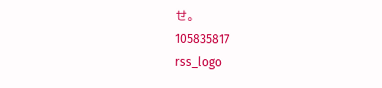せ。
105835817
rss_logo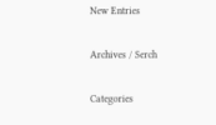New Entries

Archives / Serch

Categories